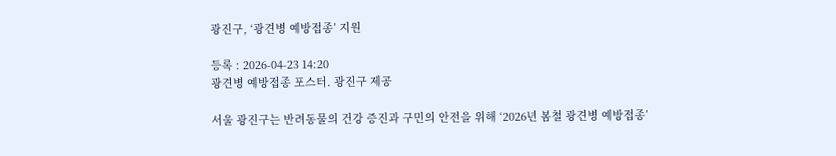광진구, ‘광견병 예방접종’ 지원

등록 : 2026-04-23 14:20
광견병 예방접종 포스터. 광진구 제공

서울 광진구는 반려동물의 건강 증진과 구민의 안전을 위해 ‘2026년 봄철 광견병 예방접종’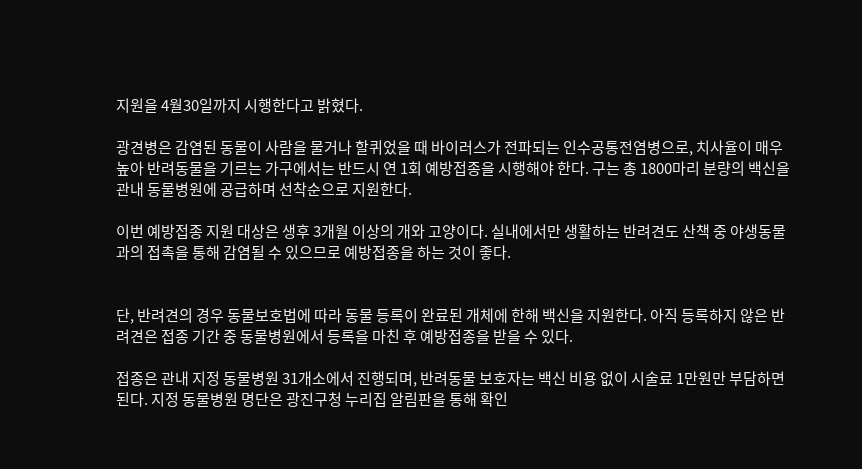지원을 4월30일까지 시행한다고 밝혔다.

광견병은 감염된 동물이 사람을 물거나 할퀴었을 때 바이러스가 전파되는 인수공통전염병으로, 치사율이 매우 높아 반려동물을 기르는 가구에서는 반드시 연 1회 예방접종을 시행해야 한다. 구는 총 1800마리 분량의 백신을 관내 동물병원에 공급하며 선착순으로 지원한다.

이번 예방접종 지원 대상은 생후 3개월 이상의 개와 고양이다. 실내에서만 생활하는 반려견도 산책 중 야생동물과의 접촉을 통해 감염될 수 있으므로 예방접종을 하는 것이 좋다.


단, 반려견의 경우 동물보호법에 따라 동물 등록이 완료된 개체에 한해 백신을 지원한다. 아직 등록하지 않은 반려견은 접종 기간 중 동물병원에서 등록을 마친 후 예방접종을 받을 수 있다.

접종은 관내 지정 동물병원 31개소에서 진행되며, 반려동물 보호자는 백신 비용 없이 시술료 1만원만 부담하면 된다. 지정 동물병원 명단은 광진구청 누리집 알림판을 통해 확인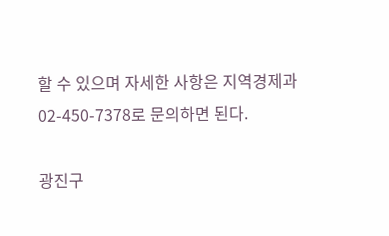할 수 있으며 자세한 사항은 지역경제과 02-450-7378로 문의하면 된다.

광진구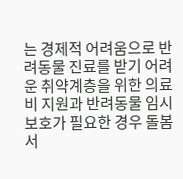는 경제적 어려움으로 반려동물 진료를 받기 어려운 취약계층을 위한 의료비 지원과 반려동물 임시보호가 필요한 경우 돌봄서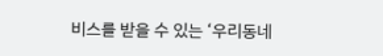비스를 받을 수 있는 ‘우리동네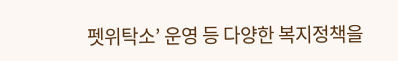펫위탁소’ 운영 등 다양한 복지정책을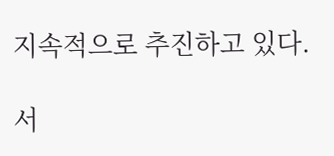지속적으로 추진하고 있다.

서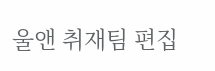울앤 취재팀 편집